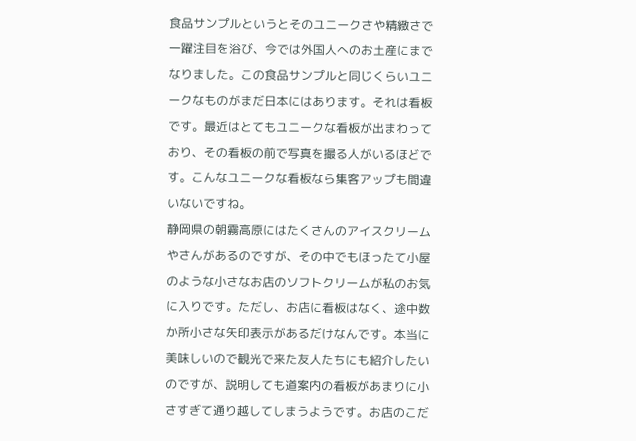食品サンプルというとそのユニークさや精緻さで一躍注目を浴び、今では外国人へのお土産にまでなりました。この食品サンプルと同じくらいユニークなものがまだ日本にはあります。それは看板です。最近はとてもユニークな看板が出まわっており、その看板の前で写真を撮る人がいるほどです。こんなユニークな看板なら集客アップも間違いないですね。
静岡県の朝霧高原にはたくさんのアイスクリームやさんがあるのですが、その中でもほったて小屋のような小さなお店のソフトクリームが私のお気に入りです。ただし、お店に看板はなく、途中数か所小さな矢印表示があるだけなんです。本当に美味しいので観光で来た友人たちにも紹介したいのですが、説明しても道案内の看板があまりに小さすぎて通り越してしまうようです。お店のこだ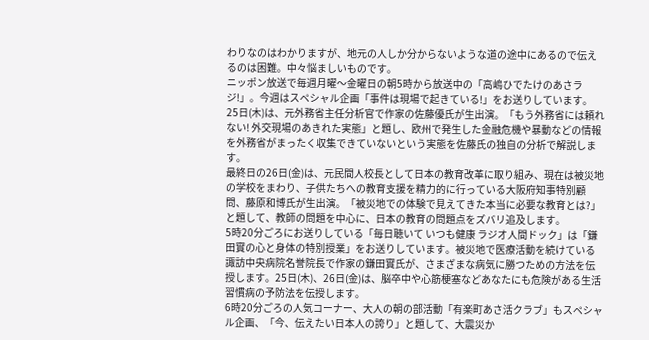わりなのはわかりますが、地元の人しか分からないような道の途中にあるので伝えるのは困難。中々悩ましいものです。
ニッポン放送で毎週月曜〜金曜日の朝5時から放送中の「高嶋ひでたけのあさラジ!」。今週はスペシャル企画「事件は現場で起きている!」をお送りしています。
25日(木)は、元外務省主任分析官で作家の佐藤優氏が生出演。「もう外務省には頼れない! 外交現場のあきれた実態」と題し、欧州で発生した金融危機や暴動などの情報を外務省がまったく収集できていないという実態を佐藤氏の独自の分析で解説します。
最終日の26日(金)は、元民間人校長として日本の教育改革に取り組み、現在は被災地の学校をまわり、子供たちへの教育支援を精力的に行っている大阪府知事特別顧問、藤原和博氏が生出演。「被災地での体験で見えてきた本当に必要な教育とは?」と題して、教師の問題を中心に、日本の教育の問題点をズバリ追及します。
5時20分ごろにお送りしている「毎日聴いて いつも健康 ラジオ人間ドック」は「鎌田實の心と身体の特別授業」をお送りしています。被災地で医療活動を続けている諏訪中央病院名誉院長で作家の鎌田實氏が、さまざまな病気に勝つための方法を伝授します。25日(木)、26日(金)は、脳卒中や心筋梗塞などあなたにも危険がある生活習慣病の予防法を伝授します。
6時20分ごろの人気コーナー、大人の朝の部活動「有楽町あさ活クラブ」もスペシャル企画、「今、伝えたい日本人の誇り」と題して、大震災か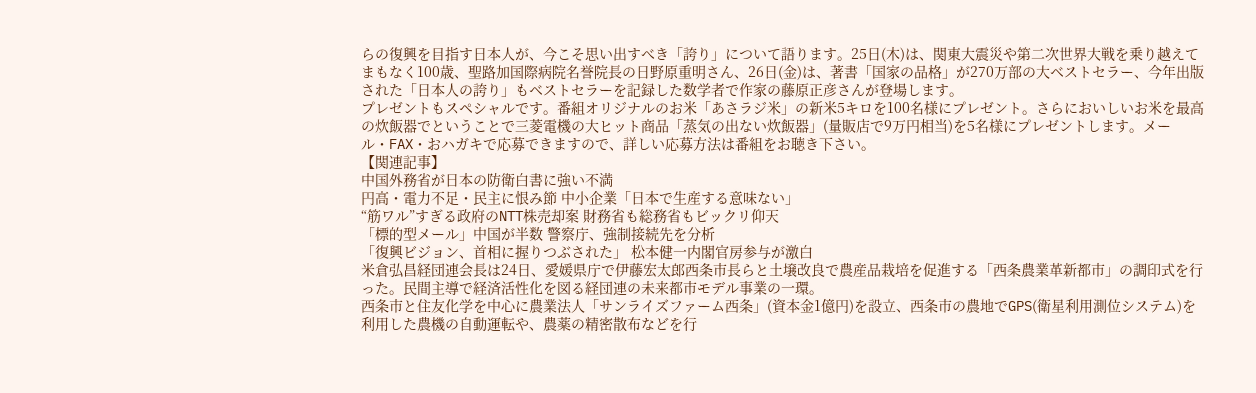らの復興を目指す日本人が、今こそ思い出すべき「誇り」について語ります。25日(木)は、関東大震災や第二次世界大戦を乗り越えてまもなく100歳、聖路加国際病院名誉院長の日野原重明さん、26日(金)は、著書「国家の品格」が270万部の大ベストセラー、今年出版された「日本人の誇り」もベストセラーを記録した数学者で作家の藤原正彦さんが登場します。
プレゼントもスペシャルです。番組オリジナルのお米「あさラジ米」の新米5キロを100名様にプレゼント。さらにおいしいお米を最高の炊飯器でということで三菱電機の大ヒット商品「蒸気の出ない炊飯器」(量販店で9万円相当)を5名様にプレゼントします。メール・FAX・おハガキで応募できますので、詳しい応募方法は番組をお聴き下さい。
【関連記事】
中国外務省が日本の防衛白書に強い不満
円高・電力不足・民主に恨み節 中小企業「日本で生産する意味ない」
“筋ワル”すぎる政府のNTT株売却案 財務省も総務省もビックリ仰天
「標的型メール」中国が半数 警察庁、強制接続先を分析
「復興ビジョン、首相に握りつぶされた」 松本健一内閣官房参与が激白
米倉弘昌経団連会長は24日、愛媛県庁で伊藤宏太郎西条市長らと土壌改良で農産品栽培を促進する「西条農業革新都市」の調印式を行った。民間主導で経済活性化を図る経団連の未来都市モデル事業の一環。
西条市と住友化学を中心に農業法人「サンライズファーム西条」(資本金1億円)を設立、西条市の農地でGPS(衛星利用測位システム)を利用した農機の自動運転や、農薬の精密散布などを行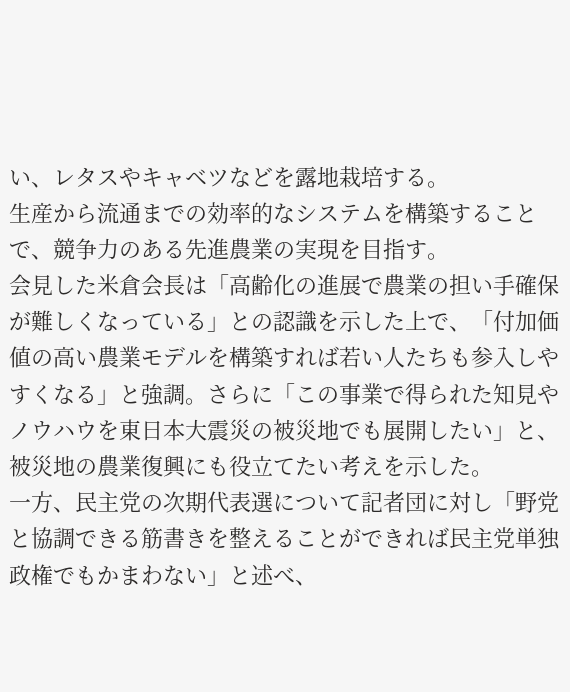い、レタスやキャベツなどを露地栽培する。
生産から流通までの効率的なシステムを構築することで、競争力のある先進農業の実現を目指す。
会見した米倉会長は「高齢化の進展で農業の担い手確保が難しくなっている」との認識を示した上で、「付加価値の高い農業モデルを構築すれば若い人たちも参入しやすくなる」と強調。さらに「この事業で得られた知見やノウハウを東日本大震災の被災地でも展開したい」と、被災地の農業復興にも役立てたい考えを示した。
一方、民主党の次期代表選について記者団に対し「野党と協調できる筋書きを整えることができれば民主党単独政権でもかまわない」と述べ、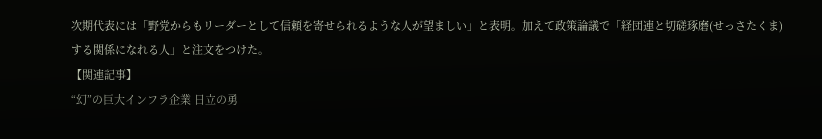次期代表には「野党からもリーダーとして信頼を寄せられるような人が望ましい」と表明。加えて政策論議で「経団連と切磋琢磨(せっさたくま)する関係になれる人」と注文をつけた。
【関連記事】
“幻”の巨大インフラ企業 日立の勇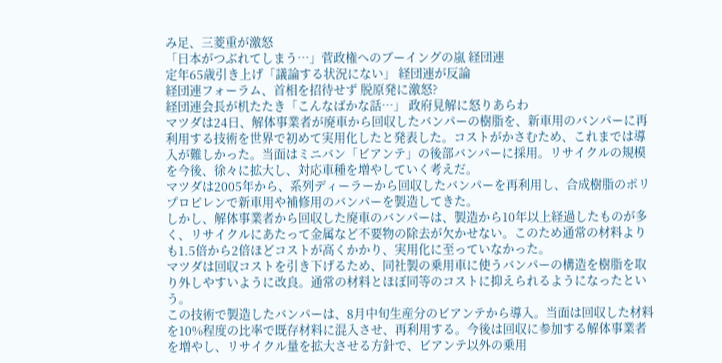み足、三菱重が激怒
「日本がつぶれてしまう…」菅政権へのブーイングの嵐 経団連
定年65歳引き上げ「議論する状況にない」 経団連が反論
経団連フォーラム、首相を招待せず 脱原発に激怒?
経団連会長が机たたき「こんなばかな話…」 政府見解に怒りあらわ
マツダは24日、解体事業者が廃車から回収したバンパーの樹脂を、新車用のバンパーに再利用する技術を世界で初めて実用化したと発表した。コストがかさむため、これまでは導入が難しかった。当面はミニバン「ビアンテ」の後部バンパーに採用。リサイクルの規模を今後、徐々に拡大し、対応車種を増やしていく考えだ。
マツダは2005年から、系列ディーラーから回収したバンパーを再利用し、合成樹脂のポリプロピレンで新車用や補修用のバンパーを製造してきた。
しかし、解体事業者から回収した廃車のバンパーは、製造から10年以上経過したものが多く、リサイクルにあたって金属など不要物の除去が欠かせない。このため通常の材料よりも1.5倍から2倍ほどコストが高くかかり、実用化に至っていなかった。
マツダは回収コストを引き下げるため、同社製の乗用車に使うバンパーの構造を樹脂を取り外しやすいように改良。通常の材料とほぼ同等のコストに抑えられるようになったという。
この技術で製造したバンパーは、8月中旬生産分のビアンテから導入。当面は回収した材料を10%程度の比率で既存材料に混入させ、再利用する。今後は回収に参加する解体事業者を増やし、リサイクル量を拡大させる方針で、ビアンテ以外の乗用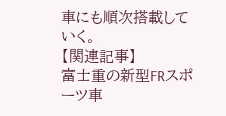車にも順次搭載していく。
【関連記事】
富士重の新型FRスポーツ車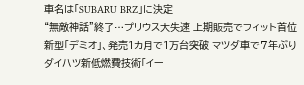車名は「SUBARU BRZ」に決定
“無敵神話”終了…プリウス大失速 上期販売でフィット首位
新型「デミオ」、発売1カ月で1万台突破 マツダ車で7年ぶり
ダイハツ新低燃費技術「イー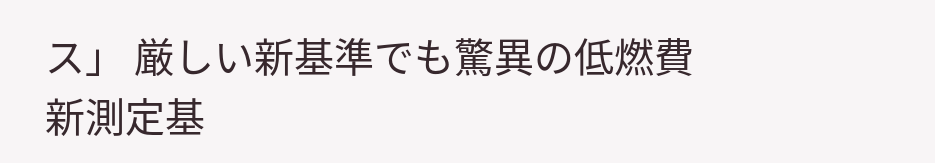ス」 厳しい新基準でも驚異の低燃費
新測定基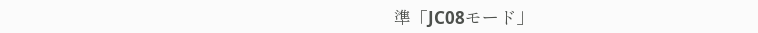準「JC08モード」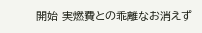開始 実燃費との乖離なお消えず